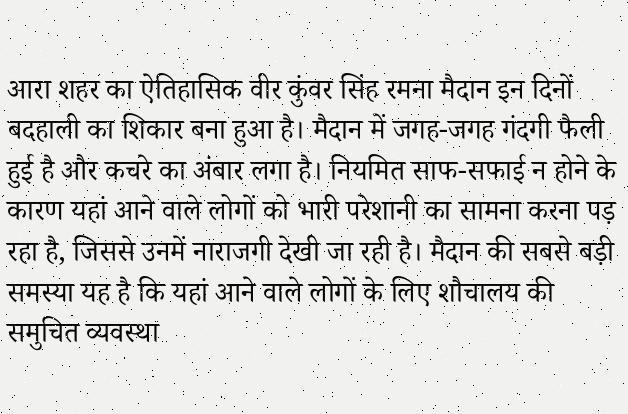आरा शहर का ऐतिहासिक वीर कुंवर सिंह रमना मैदान इन दिनों बदहाली का शिकार बना हुआ है। मैदान में जगह-जगह गंदगी फैली हुई है और कचरे का अंबार लगा है। नियमित साफ-सफाई न होने के कारण यहां आने वाले लोगों को भारी परेशानी का सामना करना पड़ रहा है, जिससे उनमें नाराजगी देखी जा रही है। मैदान की सबसे बड़ी समस्या यह है कि यहां आने वाले लोगों के लिए शौचालय की समुचित व्यवस्था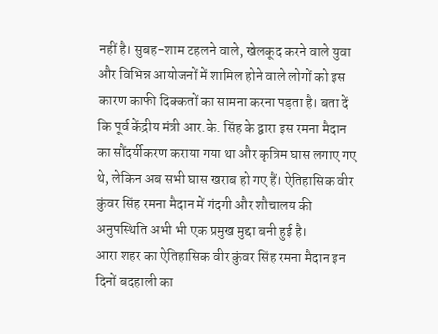नहीं है। सुबह-शाम टहलने वाले, खेलकूद करने वाले युवा और विभिन्न आयोजनों में शामिल होने वाले लोगों को इस कारण काफी दिक्कतों का सामना करना पड़ता है। बता दें कि पूर्व केंद्रीय मंत्री आर.के. सिंह के द्वारा इस रमना मैदान का सौंदर्यीकरण कराया गया था और कृत्रिम घास लगाए गए थे, लेकिन अब सभी घास खराब हो गए हैं। ऐतिहासिक वीर कुंवर सिंह रमना मैदान में गंदगी और शौचालय की अनुपस्थिति अभी भी एक प्रमुख मुद्दा बनी हुई है।
आरा शहर का ऐतिहासिक वीर कुंवर सिंह रमना मैदान इन दिनों बदहाली का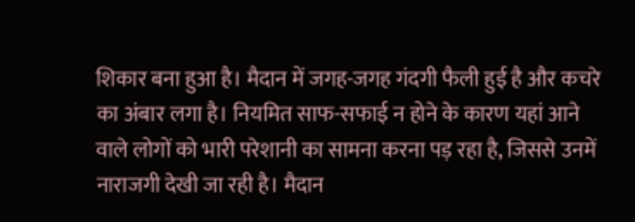शिकार बना हुआ है। मैदान में जगह-जगह गंदगी फैली हुई है और कचरे का अंबार लगा है। नियमित साफ-सफाई न होने के कारण यहां आने वाले लोगों को भारी परेशानी का सामना करना पड़ रहा है, जिससे उनमें नाराजगी देखी जा रही है। मैदान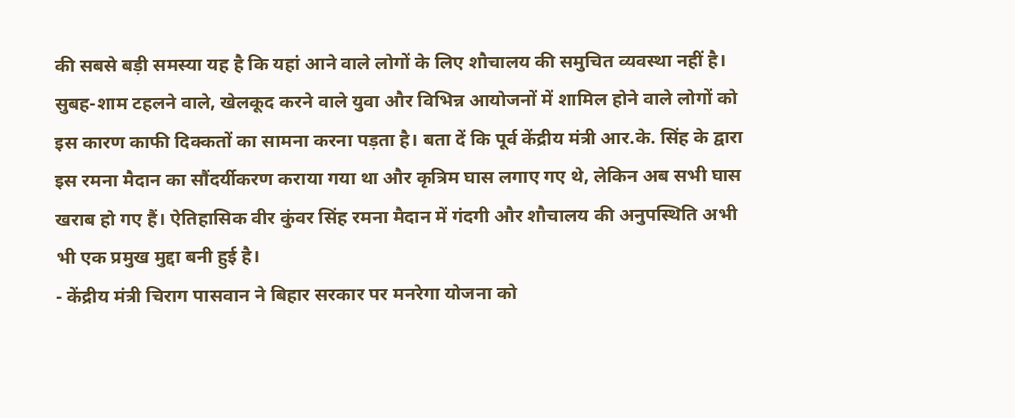की सबसे बड़ी समस्या यह है कि यहां आने वाले लोगों के लिए शौचालय की समुचित व्यवस्था नहीं है। सुबह-शाम टहलने वाले, खेलकूद करने वाले युवा और विभिन्न आयोजनों में शामिल होने वाले लोगों को इस कारण काफी दिक्कतों का सामना करना पड़ता है। बता दें कि पूर्व केंद्रीय मंत्री आर.के. सिंह के द्वारा इस रमना मैदान का सौंदर्यीकरण कराया गया था और कृत्रिम घास लगाए गए थे, लेकिन अब सभी घास खराब हो गए हैं। ऐतिहासिक वीर कुंवर सिंह रमना मैदान में गंदगी और शौचालय की अनुपस्थिति अभी भी एक प्रमुख मुद्दा बनी हुई है।
- केंद्रीय मंत्री चिराग पासवान ने बिहार सरकार पर मनरेगा योजना को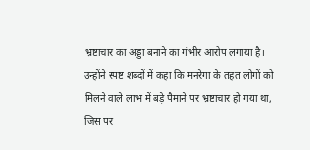भ्रष्टाचार का अड्डा बनाने का गंभीर आरोप लगाया है। उन्होंने स्पष्ट शब्दों में कहा कि मनरेगा के तहत लोगों को मिलने वाले लाभ में बड़े पैमाने पर भ्रष्टाचार हो गया था, जिस पर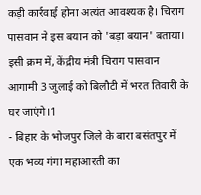कड़ी कार्रवाई होना अत्यंत आवश्यक है। चिराग पासवान ने इस बयान को 'बड़ा बयान' बताया। इसी क्रम में, केंद्रीय मंत्री चिराग पासवान आगामी 3 जुलाई को बिलौटी में भरत तिवारी के घर जाएंगे।1
- बिहार के भोजपुर जिले के बारा बसंतपुर में एक भव्य गंगा महाआरती का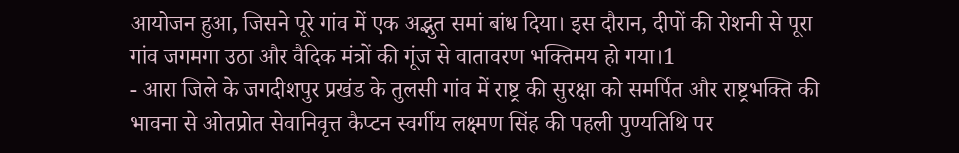आयोजन हुआ, जिसने पूरे गांव में एक अद्भुत समां बांध दिया। इस दौरान, दीपों की रोशनी से पूरा गांव जगमगा उठा और वैदिक मंत्रों की गूंज से वातावरण भक्तिमय हो गया।1
- आरा जिले के जगदीशपुर प्रखंड के तुलसी गांव में राष्ट्र की सुरक्षा को समर्पित और राष्ट्रभक्ति की भावना से ओतप्रोत सेवानिवृत्त कैप्टन स्वर्गीय लक्ष्मण सिंह की पहली पुण्यतिथि पर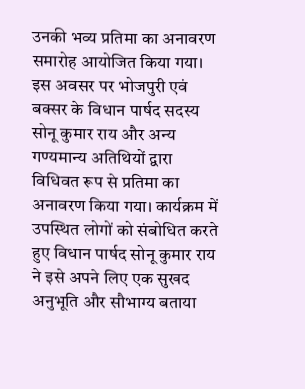उनकी भव्य प्रतिमा का अनावरण समारोह आयोजित किया गया। इस अवसर पर भोजपुरी एवं बक्सर के विधान पार्षद सदस्य सोनू कुमार राय और अन्य गण्यमान्य अतिथियों द्वारा विधिवत रूप से प्रतिमा का अनावरण किया गया। कार्यक्रम में उपस्थित लोगों को संबोधित करते हुए विधान पार्षद सोनू कुमार राय ने इसे अपने लिए एक सुखद अनुभूति और सौभाग्य बताया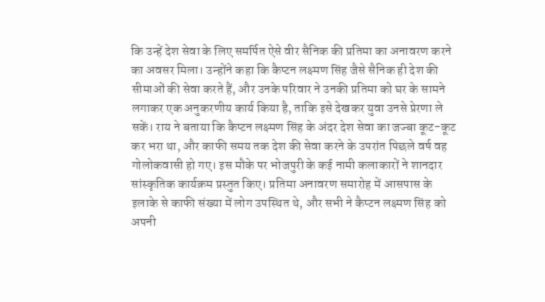कि उन्हें देश सेवा के लिए समर्पित ऐसे वीर सैनिक की प्रतिमा का अनावरण करने का अवसर मिला। उन्होंने कहा कि कैप्टन लक्ष्मण सिंह जैसे सैनिक ही देश की सीमाओं की सेवा करते हैं, और उनके परिवार ने उनकी प्रतिमा को घर के सामने लगाकर एक अनुकरणीय कार्य किया है, ताकि इसे देखकर युवा उनसे प्रेरणा ले सकें। राय ने बताया कि कैप्टन लक्ष्मण सिंह के अंदर देश सेवा का जज्बा कूट-कूट कर भरा था, और काफी समय तक देश की सेवा करने के उपरांत पिछले वर्ष वह गोलोकवासी हो गए। इस मौके पर भोजपुरी के कई नामी कलाकारों ने शानदार सांस्कृतिक कार्यक्रम प्रस्तुत किए। प्रतिमा अनावरण समारोह में आसपास के इलाके से काफी संख्या में लोग उपस्थित थे, और सभी ने कैप्टन लक्ष्मण सिंह को अपनी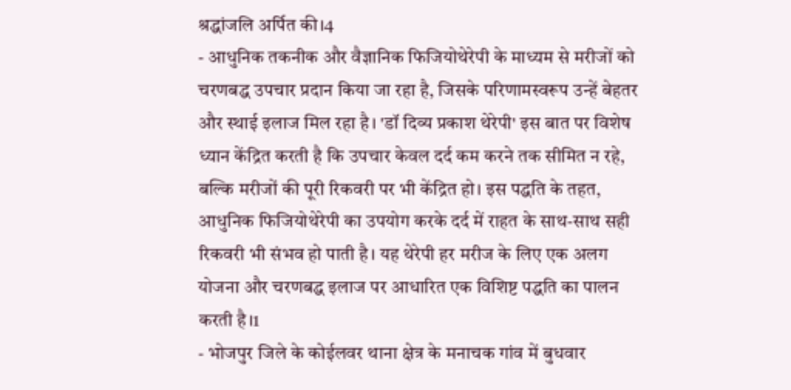श्रद्धांजलि अर्पित की।4
- आधुनिक तकनीक और वैज्ञानिक फिजियोथेरेपी के माध्यम से मरीजों को चरणबद्ध उपचार प्रदान किया जा रहा है, जिसके परिणामस्वरूप उन्हें बेहतर और स्थाई इलाज मिल रहा है। 'डॉ दिव्य प्रकाश थेरेपी' इस बात पर विशेष ध्यान केंद्रित करती है कि उपचार केवल दर्द कम करने तक सीमित न रहे, बल्कि मरीजों की पूरी रिकवरी पर भी केंद्रित हो। इस पद्धति के तहत, आधुनिक फिजियोथेरेपी का उपयोग करके दर्द में राहत के साथ-साथ सही रिकवरी भी संभव हो पाती है। यह थेरेपी हर मरीज के लिए एक अलग योजना और चरणबद्ध इलाज पर आधारित एक विशिष्ट पद्धति का पालन करती है।1
- भोजपुर जिले के कोईलवर थाना क्षेत्र के मनाचक गांव में बुधवार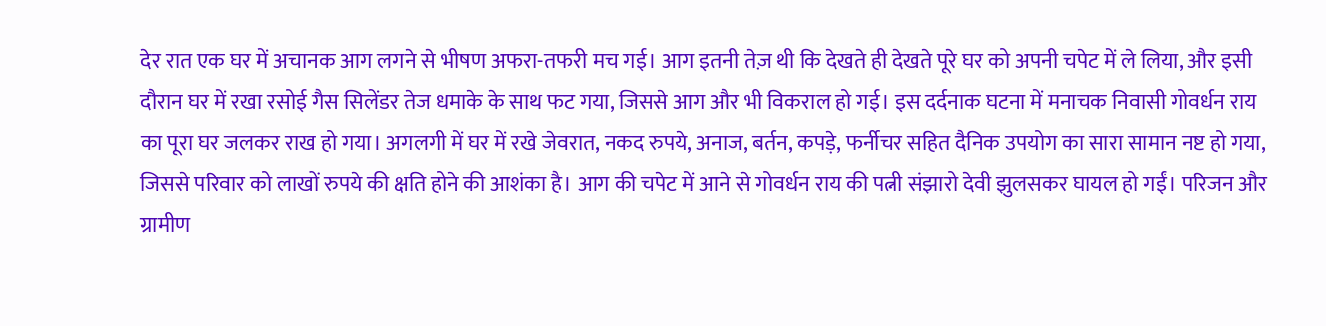देर रात एक घर में अचानक आग लगने से भीषण अफरा-तफरी मच गई। आग इतनी तेज़ थी कि देखते ही देखते पूरे घर को अपनी चपेट में ले लिया, और इसी दौरान घर में रखा रसोई गैस सिलेंडर तेज धमाके के साथ फट गया, जिससे आग और भी विकराल हो गई। इस दर्दनाक घटना में मनाचक निवासी गोवर्धन राय का पूरा घर जलकर राख हो गया। अगलगी में घर में रखे जेवरात, नकद रुपये, अनाज, बर्तन, कपड़े, फर्नीचर सहित दैनिक उपयोग का सारा सामान नष्ट हो गया, जिससे परिवार को लाखों रुपये की क्षति होने की आशंका है। आग की चपेट में आने से गोवर्धन राय की पत्नी संझारो देवी झुलसकर घायल हो गईं। परिजन और ग्रामीण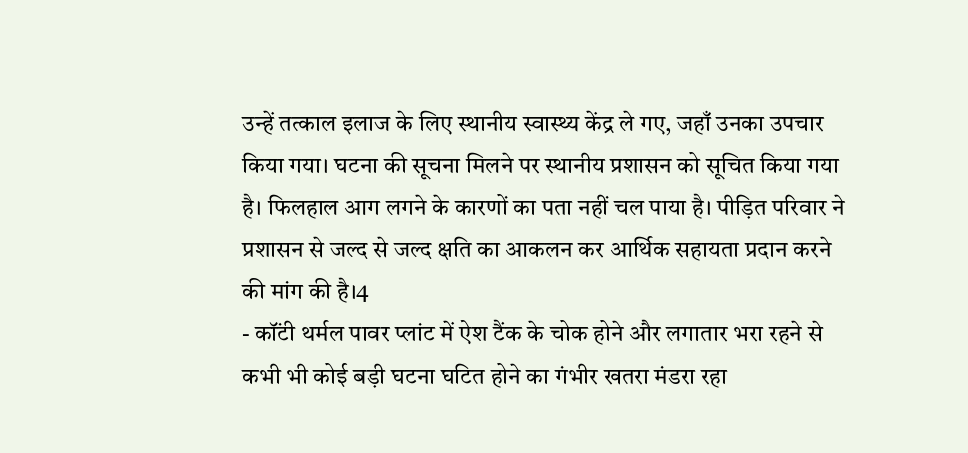उन्हें तत्काल इलाज के लिए स्थानीय स्वास्थ्य केंद्र ले गए, जहाँ उनका उपचार किया गया। घटना की सूचना मिलने पर स्थानीय प्रशासन को सूचित किया गया है। फिलहाल आग लगने के कारणों का पता नहीं चल पाया है। पीड़ित परिवार ने प्रशासन से जल्द से जल्द क्षति का आकलन कर आर्थिक सहायता प्रदान करने की मांग की है।4
- कॉंटी थर्मल पावर प्लांट में ऐश टैंक के चोक होने और लगातार भरा रहने से कभी भी कोई बड़ी घटना घटित होने का गंभीर खतरा मंडरा रहा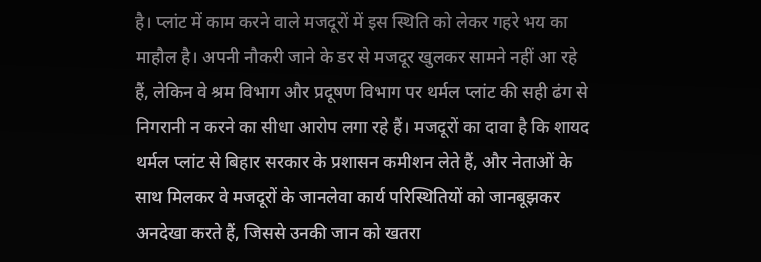है। प्लांट में काम करने वाले मजदूरों में इस स्थिति को लेकर गहरे भय का माहौल है। अपनी नौकरी जाने के डर से मजदूर खुलकर सामने नहीं आ रहे हैं, लेकिन वे श्रम विभाग और प्रदूषण विभाग पर थर्मल प्लांट की सही ढंग से निगरानी न करने का सीधा आरोप लगा रहे हैं। मजदूरों का दावा है कि शायद थर्मल प्लांट से बिहार सरकार के प्रशासन कमीशन लेते हैं, और नेताओं के साथ मिलकर वे मजदूरों के जानलेवा कार्य परिस्थितियों को जानबूझकर अनदेखा करते हैं, जिससे उनकी जान को खतरा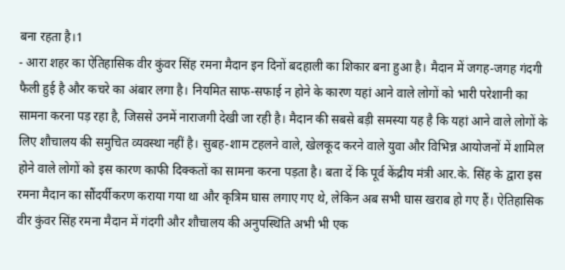बना रहता है।1
- आरा शहर का ऐतिहासिक वीर कुंवर सिंह रमना मैदान इन दिनों बदहाली का शिकार बना हुआ है। मैदान में जगह-जगह गंदगी फैली हुई है और कचरे का अंबार लगा है। नियमित साफ-सफाई न होने के कारण यहां आने वाले लोगों को भारी परेशानी का सामना करना पड़ रहा है, जिससे उनमें नाराजगी देखी जा रही है। मैदान की सबसे बड़ी समस्या यह है कि यहां आने वाले लोगों के लिए शौचालय की समुचित व्यवस्था नहीं है। सुबह-शाम टहलने वाले, खेलकूद करने वाले युवा और विभिन्न आयोजनों में शामिल होने वाले लोगों को इस कारण काफी दिक्कतों का सामना करना पड़ता है। बता दें कि पूर्व केंद्रीय मंत्री आर.के. सिंह के द्वारा इस रमना मैदान का सौंदर्यीकरण कराया गया था और कृत्रिम घास लगाए गए थे, लेकिन अब सभी घास खराब हो गए हैं। ऐतिहासिक वीर कुंवर सिंह रमना मैदान में गंदगी और शौचालय की अनुपस्थिति अभी भी एक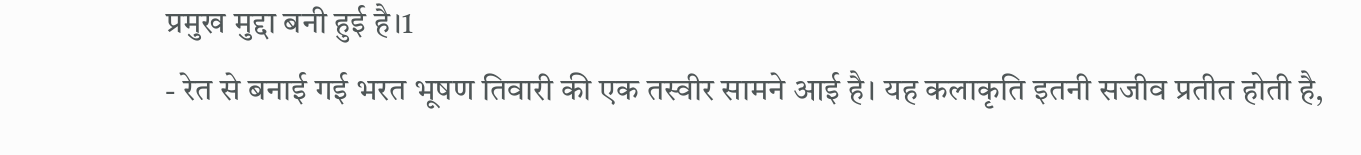प्रमुख मुद्दा बनी हुई है।1
- रेत से बनाई गई भरत भूषण तिवारी की एक तस्वीर सामने आई है। यह कलाकृति इतनी सजीव प्रतीत होती है,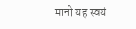मानो यह स्वयं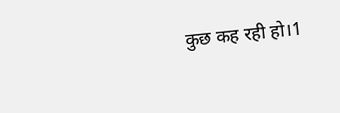कुछ कह रही हो।1